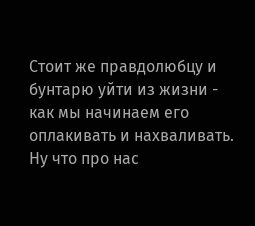Стоит же правдолюбцу и бунтарю уйти из жизни - как мы начинаем его оплакивать и нахваливать. Ну что про нас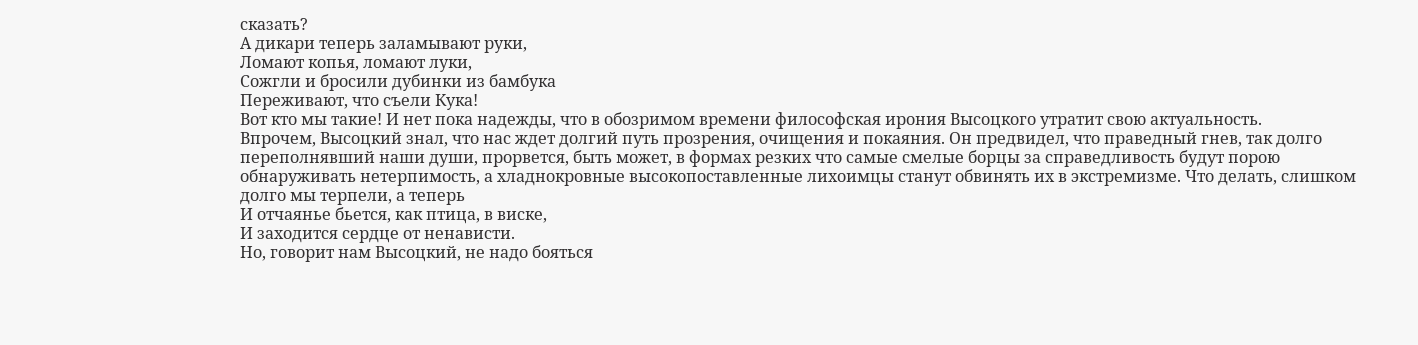сказать?
А дикари теперь заламывают руки,
Ломают копья, ломают луки,
Сожгли и бросили дубинки из бамбука
Переживают, что съели Кука!
Вот кто мы такие! И нет пока надежды, что в обозримом времени философская ирония Высоцкого утратит свою актуальность.
Впрочем, Высоцкий знал, что нас ждет долгий путь прозрения, очищения и покаяния. Он предвидел, что праведный гнев, так долго переполнявший наши души, прорвется, быть может, в формах резких что самые смелые борцы за справедливость будут порою обнаруживать нетерпимость, а хладнокровные высокопоставленные лихоимцы станут обвинять их в экстремизме. Что делать, слишком долго мы терпели, а теперь
И отчаянье бьется, как птица, в виске,
И заходится сердце от ненависти.
Но, говорит нам Высоцкий, не надо бояться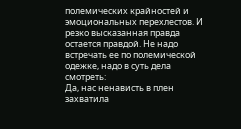полемических крайностей и эмоциональных перехлестов. И резко высказанная правда остается правдой. Не надо встречать ее по полемической одежке, надо в суть дела смотреть:
Да, нас ненависть в плен захватила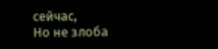сейчас,
Но не злоба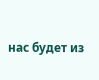нас будет из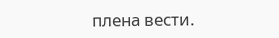плена вести.